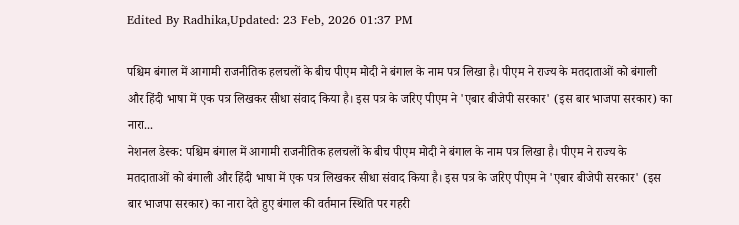Edited By Radhika,Updated: 23 Feb, 2026 01:37 PM

पश्चिम बंगाल में आगामी राजनीतिक हलचलों के बीच पीएम मोदी ने बंगाल के नाम पत्र लिखा है। पीएम ने राज्य के मतदाताओं को बंगाली और हिंदी भाषा में एक पत्र लिखकर सीधा संवाद किया है। इस पत्र के जरिए पीएम ने 'एबार बीजेपी सरकार' (इस बार भाजपा सरकार) का नारा...
नेशनल डेस्क: पश्चिम बंगाल में आगामी राजनीतिक हलचलों के बीच पीएम मोदी ने बंगाल के नाम पत्र लिखा है। पीएम ने राज्य के मतदाताओं को बंगाली और हिंदी भाषा में एक पत्र लिखकर सीधा संवाद किया है। इस पत्र के जरिए पीएम ने 'एबार बीजेपी सरकार' (इस बार भाजपा सरकार) का नारा देते हुए बंगाल की वर्तमान स्थिति पर गहरी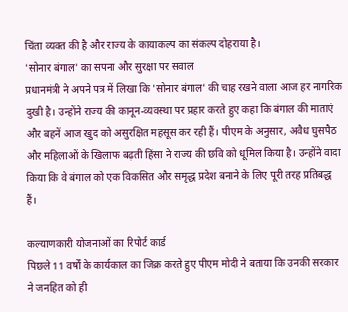चिंता व्यक्त की है और राज्य के कायाकल्प का संकल्प दोहराया है।
'सोनार बंगाल' का सपना और सुरक्षा पर सवाल
प्रधानमंत्री ने अपने पत्र में लिखा कि 'सोनार बंगाल' की चाह रखने वाला आज हर नागरिक दुखी है। उन्होंने राज्य की कानून-व्यवस्था पर प्रहार करते हुए कहा कि बंगाल की माताएं और बहनें आज खुद को असुरक्षित महसूस कर रही हैं। पीएम के अनुसार, अवैध घुसपैठ और महिलाओं के खिलाफ बढ़ती हिंसा ने राज्य की छवि को धूमिल किया है। उन्होंने वादा किया कि वे बंगाल को एक विकसित और समृद्ध प्रदेश बनाने के लिए पूरी तरह प्रतिबद्ध हैं।

कल्याणकारी योजनाओं का रिपोर्ट कार्ड
पिछले 11 वर्षों के कार्यकाल का जिक्र करते हुए पीएम मोदी ने बताया कि उनकी सरकार ने जनहित को ही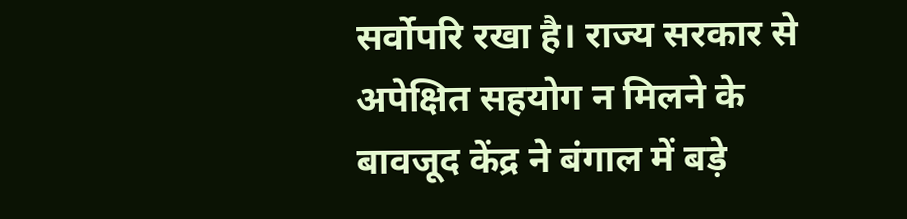सर्वोपरि रखा है। राज्य सरकार से अपेक्षित सहयोग न मिलने के बावजूद केंद्र ने बंगाल में बड़े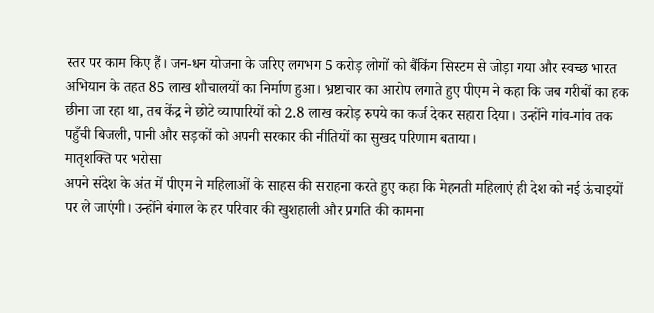स्तर पर काम किए हैं। जन-धन योजना के जरिए लगभग 5 करोड़ लोगों को बैंकिंग सिस्टम से जोड़ा गया और स्वच्छ भारत अभियान के तहत 85 लाख शौचालयों का निर्माण हुआ। भ्रष्टाचार का आरोप लगाते हुए पीएम ने कहा कि जब गरीबों का हक छीना जा रहा था, तब केंद्र ने छोटे व्यापारियों को 2.8 लाख करोड़ रुपये का कर्ज देकर सहारा दिया। उन्होंने गांव-गांव तक पहुँची बिजली, पानी और सड़कों को अपनी सरकार की नीतियों का सुखद परिणाम बताया।
मातृशक्ति पर भरोसा
अपने संदेश के अंत में पीएम ने महिलाओं के साहस की सराहना करते हुए कहा कि मेहनती महिलाएं ही देश को नई ऊंचाइयों पर ले जाएंगी। उन्होंने बंगाल के हर परिवार की खुशहाली और प्रगति की कामना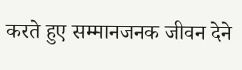करते हुए सम्मानजनक जीवन देने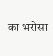का भरोसा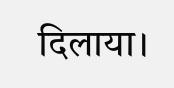दिलाया।